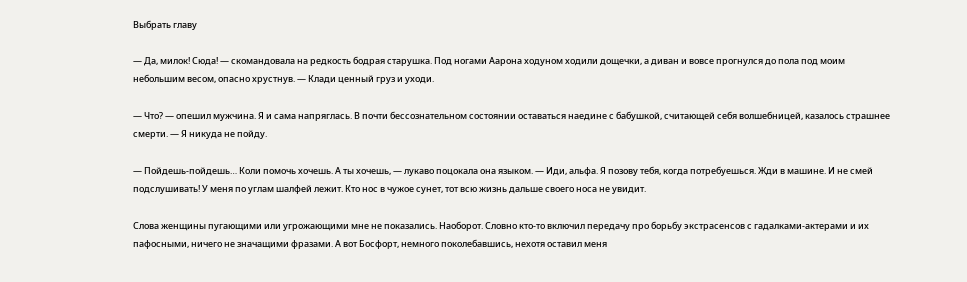Выбрать главу

— Да, милок! Сюда! — скомандовала на редкость бодрая старушка. Под ногами Аарона ходуном ходили дощечки, а диван и вовсе прогнулся до пола под моим небольшим весом, опасно хрустнув. — Клади ценный груз и уходи.

— Что? — опешил мужчина. Я и сама напряглась. В почти бессознательном состоянии оставаться наедине с бабушкой, считающей себя волшебницей, казалось страшнее смерти. — Я никуда не пойду.

— Пойдешь-пойдешь… Коли помочь хочешь. А ты хочешь, — лукаво поцокала она языком. — Иди, альфа. Я позову тебя, когда потребуешься. Жди в машине. И не смей подслушивать! У меня по углам шалфей лежит. Кто нос в чужое сунет, тот всю жизнь дальше своего носа не увидит.

Слова женщины пугающими или угрожающими мне не показались. Наоборот. Словно кто-то включил передачу про борьбу экстрасенсов с гадалками-актерами и их пафосными, ничего не значащими фразами. А вот Босфорт, немного поколебавшись, нехотя оставил меня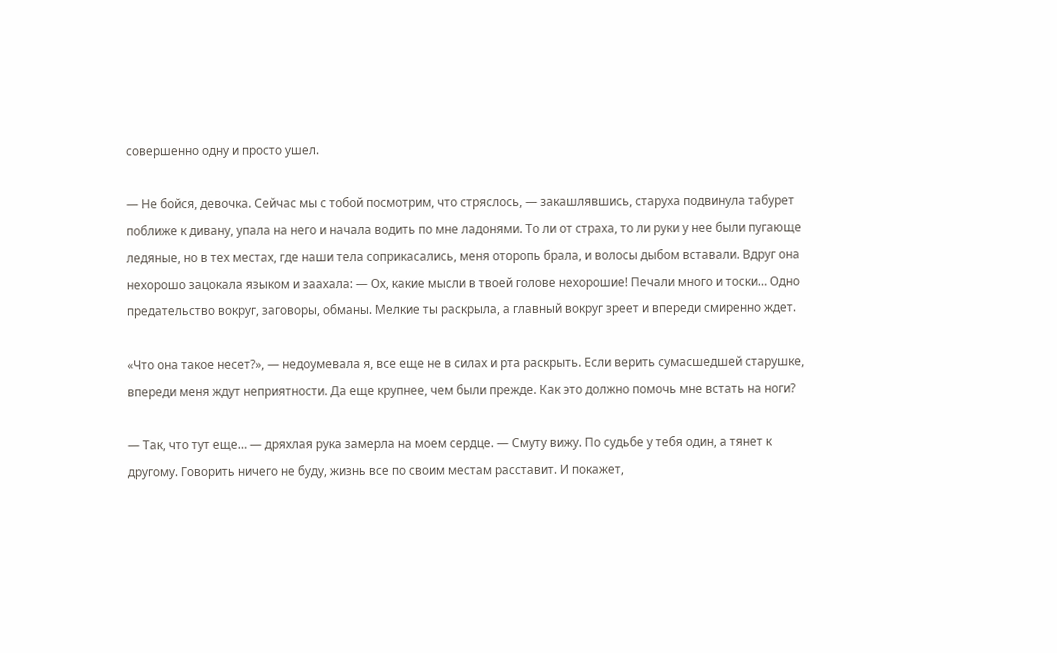совершенно одну и просто ушел.

— Не бойся, девочка. Сейчас мы с тобой посмотрим, что стряслось, — закашлявшись, старуха подвинула табурет поближе к дивану, упала на него и начала водить по мне ладонями. То ли от страха, то ли руки у нее были пугающе ледяные, но в тех местах, где наши тела соприкасались, меня оторопь брала, и волосы дыбом вставали. Вдруг она нехорошо зацокала языком и заахала: — Ох, какие мысли в твоей голове нехорошие! Печали много и тоски… Одно предательство вокруг, заговоры, обманы. Мелкие ты раскрыла, а главный вокруг зреет и впереди смиренно ждет.

«Что она такое несет?», — недоумевала я, все еще не в силах и рта раскрыть. Если верить сумасшедшей старушке, впереди меня ждут неприятности. Да еще крупнее, чем были прежде. Как это должно помочь мне встать на ноги?

— Так, что тут еще… — дряхлая рука замерла на моем сердце. — Смуту вижу. По судьбе у тебя один, а тянет к другому. Говорить ничего не буду, жизнь все по своим местам расставит. И покажет,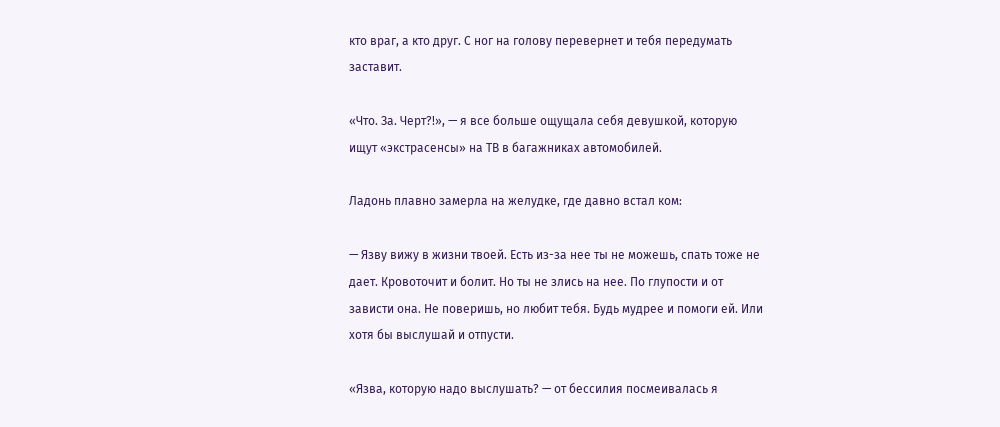кто враг, а кто друг. С ног на голову перевернет и тебя передумать заставит.

«Что. За. Черт?!», — я все больше ощущала себя девушкой, которую ищут «экстрасенсы» на ТВ в багажниках автомобилей.

Ладонь плавно замерла на желудке, где давно встал ком:

— Язву вижу в жизни твоей. Есть из-за нее ты не можешь, спать тоже не дает. Кровоточит и болит. Но ты не злись на нее. По глупости и от зависти она. Не поверишь, но любит тебя. Будь мудрее и помоги ей. Или хотя бы выслушай и отпусти.

«Язва, которую надо выслушать? — от бессилия посмеивалась я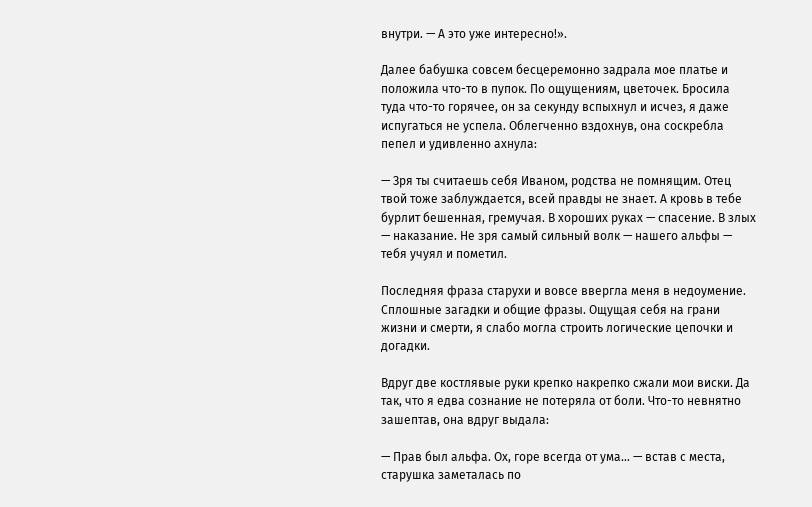внутри. — А это уже интересно!».

Далее бабушка совсем бесцеремонно задрала мое платье и положила что-то в пупок. По ощущениям, цветочек. Бросила туда что-то горячее, он за секунду вспыхнул и исчез, я даже испугаться не успела. Облегченно вздохнув, она соскребла пепел и удивленно ахнула:

— Зря ты считаешь себя Иваном, родства не помнящим. Отец твой тоже заблуждается, всей правды не знает. А кровь в тебе бурлит бешенная, гремучая. В хороших руках — спасение. В злых — наказание. Не зря самый сильный волк — нашего альфы — тебя учуял и пометил.

Последняя фраза старухи и вовсе ввергла меня в недоумение. Сплошные загадки и общие фразы. Ощущая себя на грани жизни и смерти, я слабо могла строить логические цепочки и догадки.

Вдруг две костлявые руки крепко накрепко сжали мои виски. Да так, что я едва сознание не потеряла от боли. Что-то невнятно зашептав, она вдруг выдала:

— Прав был альфа. Ох, горе всегда от ума… — встав с места, старушка заметалась по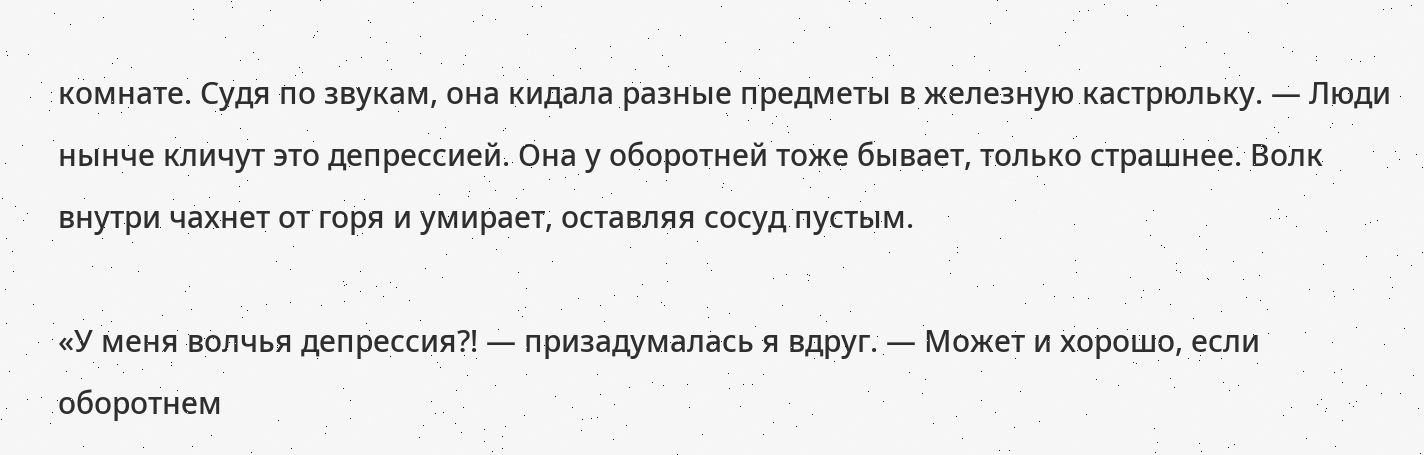комнате. Судя по звукам, она кидала разные предметы в железную кастрюльку. — Люди нынче кличут это депрессией. Она у оборотней тоже бывает, только страшнее. Волк внутри чахнет от горя и умирает, оставляя сосуд пустым.

«У меня волчья депрессия?! — призадумалась я вдруг. — Может и хорошо, если оборотнем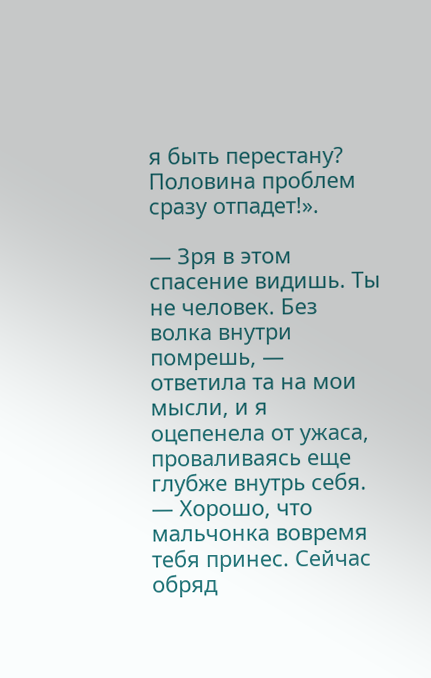я быть перестану? Половина проблем сразу отпадет!».

— Зря в этом спасение видишь. Ты не человек. Без волка внутри помрешь, — ответила та на мои мысли, и я оцепенела от ужаса, проваливаясь еще глубже внутрь себя. — Хорошо, что мальчонка вовремя тебя принес. Сейчас обряд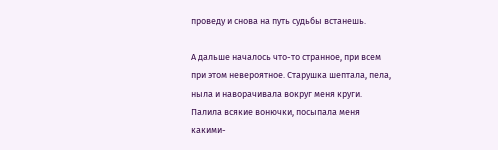проведу и снова на путь судьбы встанешь.

А дальше началось что-то странное, при всем при этом невероятное. Старушка шептала, пела, ныла и наворачивала вокруг меня круги. Палила всякие вонючки, посыпала меня какими-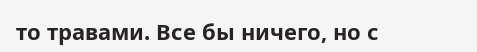то травами. Все бы ничего, но с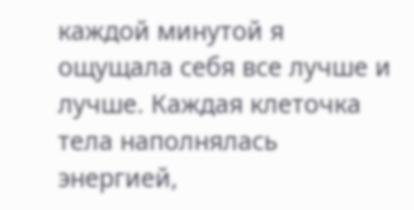каждой минутой я ощущала себя все лучше и лучше. Каждая клеточка тела наполнялась энергией,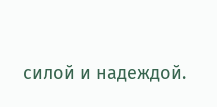силой и надеждой.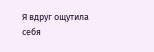Я вдруг ощутила себя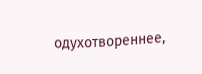одухотвореннее,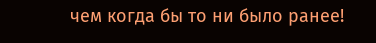чем когда бы то ни было ранее!